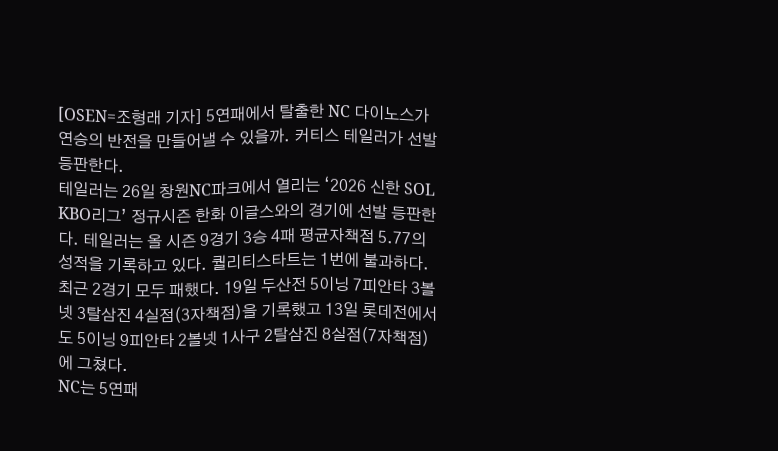[OSEN=조형래 기자] 5연패에서 탈출한 NC 다이노스가 연승의 반전을 만들어낼 수 있을까. 커티스 테일러가 선발 등판한다.
테일러는 26일 창원NC파크에서 열리는 ‘2026 신한 SOL KBO리그’ 정규시즌 한화 이글스와의 경기에 선발 등판한다. 테일러는 올 시즌 9경기 3승 4패 평균자책점 5.77의 성적을 기록하고 있다. 퀄리티스타트는 1번에 불과하다.
최근 2경기 모두 패했다. 19일 두산전 5이닝 7피안타 3볼넷 3탈삼진 4실점(3자책점)을 기록했고 13일 롯데전에서도 5이닝 9피안타 2볼넷 1사구 2탈삼진 8실점(7자책점)에 그쳤다.
NC는 5연패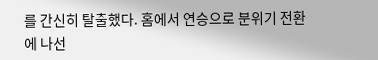를 간신히 탈출했다. 홈에서 연승으로 분위기 전환에 나선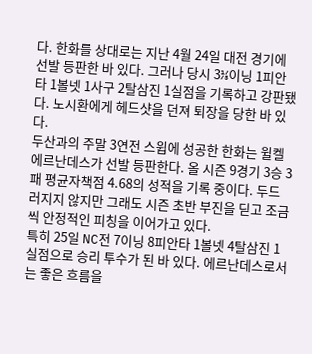다. 한화를 상대로는 지난 4월 24일 대전 경기에 선발 등판한 바 있다. 그러나 당시 3⅓이닝 1피안타 1볼넷 1사구 2탈삼진 1실점을 기록하고 강판됐다. 노시환에게 헤드샷을 던져 퇴장을 당한 바 있다.
두산과의 주말 3연전 스윕에 성공한 한화는 윌켈 에르난데스가 선발 등판한다. 올 시즌 9경기 3승 3패 평균자책점 4.68의 성적을 기록 중이다. 두드러지지 않지만 그래도 시즌 초반 부진을 딛고 조금씩 안정적인 피칭을 이어가고 있다.
특히 25일 NC전 7이닝 8피안타 1볼넷 4탈삼진 1실점으로 승리 투수가 된 바 있다. 에르난데스로서는 좋은 흐름을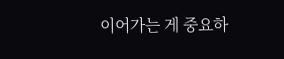이어가는 게 중요하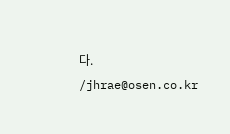다. /jhrae@osen.co.kr